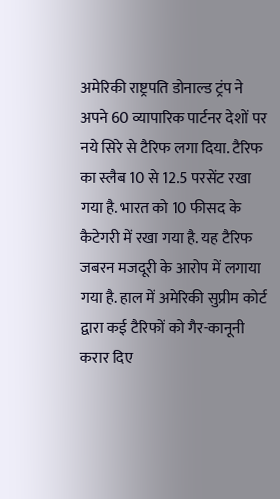अमेरिकी राष्ट्रपति डोनाल्ड ट्रंप ने अपने 60 व्यापारिक पार्टनर देशों पर नये सिरे से टैरिफ लगा दिया. टैरिफ का स्लैब 10 से 12.5 परसेंट रखा गया है. भारत को 10 फीसद के कैटेगरी में रखा गया है. यह टैरिफ जबरन मजदूरी के आरोप में लगाया गया है. हाल में अमेरिकी सुप्रीम कोर्ट द्वारा कई टैरिफों को गैर-कानूनी करार दिए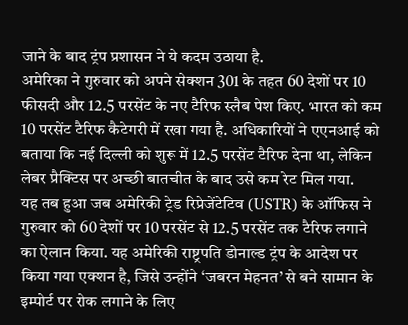जाने के बाद ट्रंप प्रशासन ने ये कदम उठाया है.
अमेरिका ने गुरुवार को अपने सेक्शन 301 के तहत 60 देशों पर 10 फीसदी और 12.5 परसेंट के नए टैरिफ स्लैब पेश किए. भारत को कम 10 परसेंट टैरिफ कैटेगरी में रखा गया है. अधिकारियों ने एएनआई को बताया कि नई दिल्ली को शुरू में 12.5 परसेंट टैरिफ देना था, लेकिन लेबर प्रैक्टिस पर अच्छी बातचीत के बाद उसे कम रेट मिल गया.
यह तब हुआ जब अमेरिकी ट्रेड रिप्रेजेंटेटिव (USTR) के ऑफिस ने गुरुवार को 60 देशों पर 10 परसेंट से 12.5 परसेंट तक टैरिफ लगाने का ऐलान किया. यह अमेरिकी राष्ट्रपति डोनाल्ड ट्रंप के आदेश पर किया गया एक्शन है, जिसे उन्होंने ‘जबरन मेहनत’ से बने सामान के इम्पोर्ट पर रोक लगाने के लिए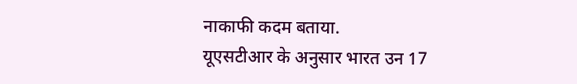नाकाफी कदम बताया.
यूएसटीआर के अनुसार भारत उन 17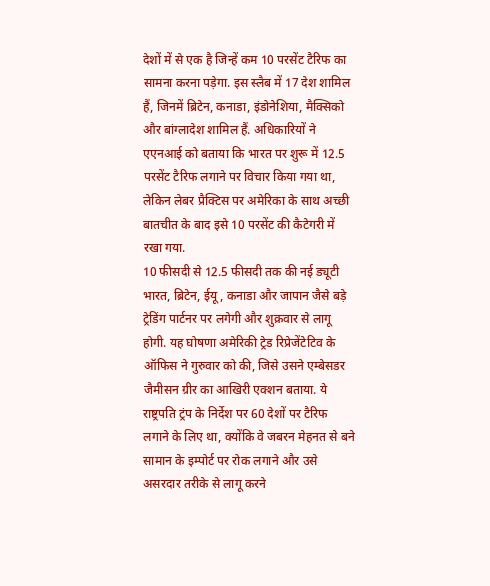देशों में से एक है जिन्हें कम 10 परसेंट टैरिफ का सामना करना पड़ेगा. इस स्लैब में 17 देश शामिल हैं, जिनमें ब्रिटेन, कनाडा, इंडोनेशिया, मैक्सिको और बांग्लादेश शामिल हैं. अधिकारियों ने एएनआई को बताया कि भारत पर शुरू में 12.5 परसेंट टैरिफ लगाने पर विचार किया गया था, लेकिन लेबर प्रैक्टिस पर अमेरिका के साथ अच्छी बातचीत के बाद इसे 10 परसेंट की कैटेगरी में रखा गया.
10 फीसदी से 12.5 फीसदी तक की नई ड्यूटी भारत, ब्रिटेन, ईयू, कनाडा और जापान जैसे बड़े ट्रेडिंग पार्टनर पर लगेगी और शुक्रवार से लागू होगी. यह घोषणा अमेरिकी ट्रेड रिप्रेजेंटेटिव के ऑफिस ने गुरुवार को की, जिसे उसने एम्बेसडर जैमीसन ग्रीर का आखिरी एक्शन बताया. ये राष्ट्रपति ट्रंप के निर्देश पर 60 देशों पर टैरिफ लगाने के लिए था, क्योंकि वे जबरन मेहनत से बने सामान के इम्पोर्ट पर रोक लगाने और उसे असरदार तरीके से लागू करने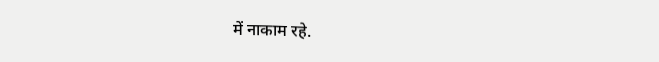में नाकाम रहे.